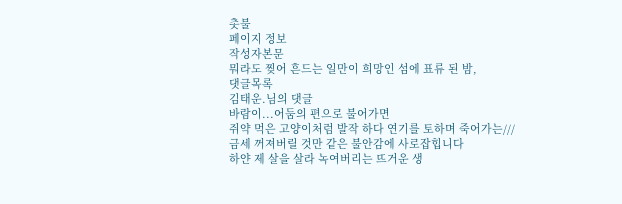촛불
페이지 정보
작성자본문
뭐라도 찢어 흔드는 일만이 희망인 섬에 표류 된 밤,
댓글목록
김태운.님의 댓글
바람이...어둠의 편으로 불어가면
쥐약 먹은 고양이처럼 발작 하다 연기를 토하며 죽어가는///
금세 꺼져버릴 것만 같은 불안감에 사로잡힙니다
하얀 제 살을 살라 녹여버리는 뜨거운 생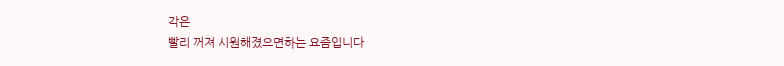각은
빨리 꺼져 시원해졌으면하는 요즘입니다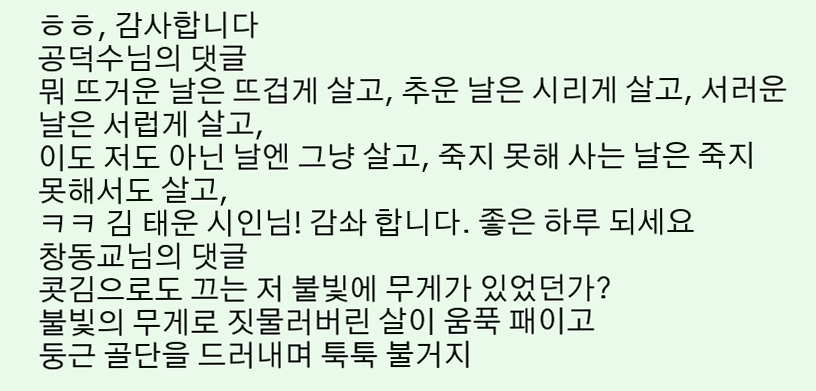ㅎㅎ, 감사합니다
공덕수님의 댓글
뭐 뜨거운 날은 뜨겁게 살고, 추운 날은 시리게 살고, 서러운 날은 서럽게 살고,
이도 저도 아닌 날엔 그냥 살고, 죽지 못해 사는 날은 죽지 못해서도 살고,
ㅋㅋ 김 태운 시인님! 감솨 합니다. 좋은 하루 되세요
창동교님의 댓글
콧김으로도 끄는 저 불빛에 무게가 있었던가?
불빛의 무게로 짓물러버린 살이 움푹 패이고
둥근 골단을 드러내며 툭툭 불거지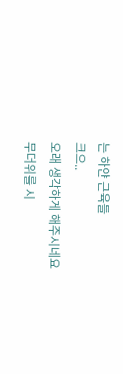는 하얀 근육들
크으..
오래 생각하게 해주시네요
무더위를 시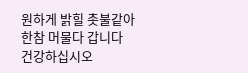원하게 밝힐 촛불같아
한참 머물다 갑니다
건강하십시오